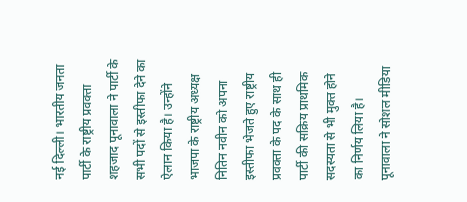नई दिल्ली। भारतीय जनता पार्टी के राष्ट्रीय प्रवक्ता शहजाद पूनावाला ने पार्टी के सभी पदों से इस्तीफा देने का ऐलान किया है। उन्होंने भाजपा के राष्ट्रीय अध्यक्ष नितिन नवीन को अपना इस्तीफा भेजते हुए राष्ट्रीय प्रवक्ता के पद के साथ ही पार्टी की सक्रिय प्राथमिक सदस्यता से भी मुक्त होने का निर्णय लिया है। पूनावाला ने सोशल मीडिया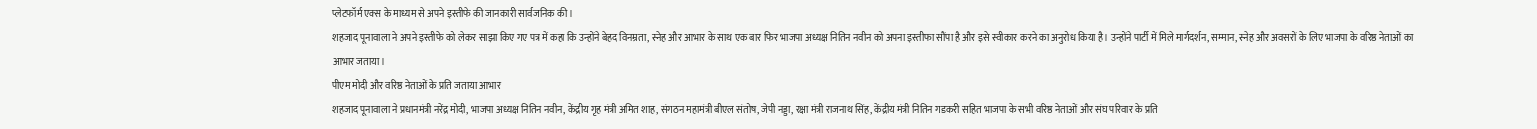प्लेटफॉर्म एक्स के माध्यम से अपने इस्तीफे की जानकारी सार्वजनिक की।
शहजाद पूनावाला ने अपने इस्तीफे को लेकर साझा किए गए पत्र में कहा कि उन्होंने बेहद विनम्रता, स्नेह और आभार के साथ एक बार फिर भाजपा अध्यक्ष नितिन नवीन को अपना इस्तीफा सौंपा है और इसे स्वीकार करने का अनुरोध किया है। उन्होंने पार्टी में मिले मार्गदर्शन, सम्मान, स्नेह और अवसरों के लिए भाजपा के वरिष्ठ नेताओं का आभार जताया।
पीएम मोदी और वरिष्ठ नेताओं के प्रति जताया आभार
शहजाद पूनावाला ने प्रधानमंत्री नरेंद्र मोदी, भाजपा अध्यक्ष नितिन नवीन, केंद्रीय गृह मंत्री अमित शाह, संगठन महामंत्री बीएल संतोष, जेपी नड्डा, रक्षा मंत्री राजनाथ सिंह, केंद्रीय मंत्री नितिन गडकरी सहित भाजपा के सभी वरिष्ठ नेताओं और संघ परिवार के प्रति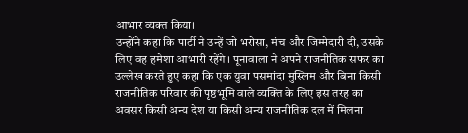आभार व्यक्त किया।
उन्होंने कहा कि पार्टी ने उन्हें जो भरोसा, मंच और जिम्मेदारी दी, उसके लिए वह हमेशा आभारी रहेंगे। पूनावाला ने अपने राजनीतिक सफर का उल्लेख करते हुए कहा कि एक युवा पसमांदा मुस्लिम और बिना किसी राजनीतिक परिवार की पृष्ठभूमि वाले व्यक्ति के लिए इस तरह का अवसर किसी अन्य देश या किसी अन्य राजनीतिक दल में मिलना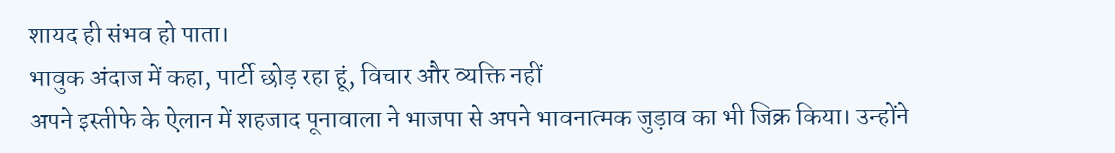शायद ही संभव हो पाता।
भावुक अंदाज में कहा, पार्टी छोड़ रहा हूं, विचार और व्यक्ति नहीं
अपने इस्तीफे के ऐलान में शहजाद पूनावाला ने भाजपा से अपने भावनात्मक जुड़ाव का भी जिक्र किया। उन्होंने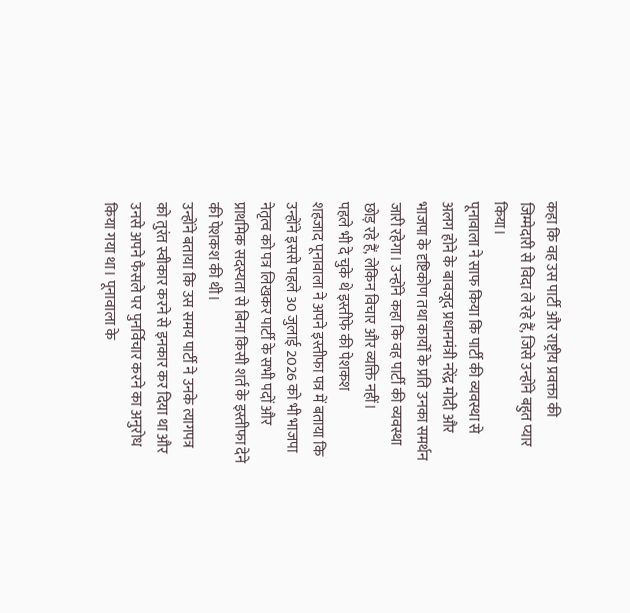कहा कि वह उस पार्टी और राष्ट्रीय प्रवक्ता की जिम्मेदारी से विदा ले रहे हैं, जिसे उन्होंने बहुत प्यार किया।
पूनावाला ने साफ किया कि पार्टी की व्यवस्था से अलग होने के बावजूद प्रधानमंत्री नरेंद्र मोदी और भाजपा के दृष्टिकोण तथा कार्यों के प्रति उनका समर्थन जारी रहेगा। उन्होंने कहा कि वह पार्टी की व्यवस्था छोड़ रहे हैं, लेकिन विचार और व्यक्ति नहीं।
पहले भी दे चुके थे इस्तीफे की पेशकश
शहजाद पूनावाला ने अपने इस्तीफा पत्र में बताया कि उन्होंने इससे पहले 30 जुलाई 2026 को भी भाजपा नेतृत्व को पत्र लिखकर पार्टी के सभी पदों और प्राथमिक सदस्यता से बिना किसी शर्त के इस्तीफा देने की पेशकश की थी।
उन्होंने बताया कि उस समय पार्टी ने उनके त्यागपत्र को तुरंत स्वीकार करने से इनकार कर दिया था और उनसे अपने फैसले पर पुनर्विचार करने का अनुरोध किया गया था। पूनावाला के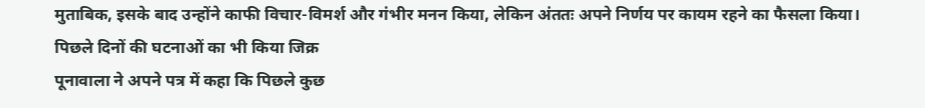मुताबिक, इसके बाद उन्होंने काफी विचार-विमर्श और गंभीर मनन किया, लेकिन अंततः अपने निर्णय पर कायम रहने का फैसला किया।
पिछले दिनों की घटनाओं का भी किया जिक्र
पूनावाला ने अपने पत्र में कहा कि पिछले कुछ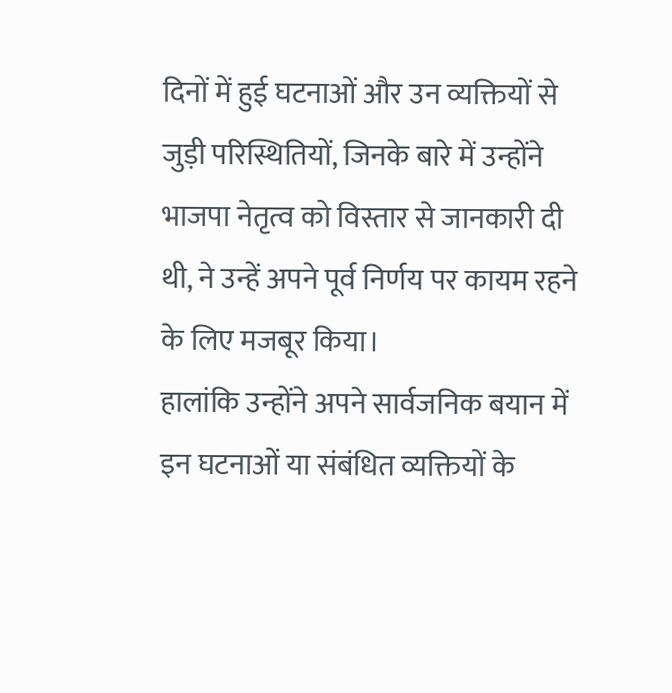दिनों में हुई घटनाओं और उन व्यक्तियों से जुड़ी परिस्थितियों, जिनके बारे में उन्होंने भाजपा नेतृत्व को विस्तार से जानकारी दी थी, ने उन्हें अपने पूर्व निर्णय पर कायम रहने के लिए मजबूर किया।
हालांकि उन्होंने अपने सार्वजनिक बयान में इन घटनाओं या संबंधित व्यक्तियों के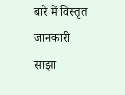बारे में विस्तृत जानकारी साझा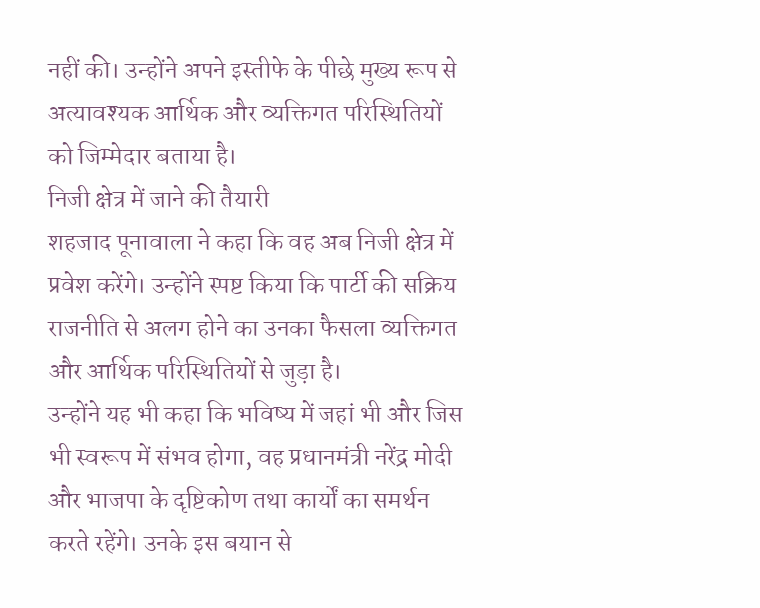नहीं की। उन्होंने अपने इस्तीफे के पीछे मुख्य रूप से अत्यावश्यक आर्थिक और व्यक्तिगत परिस्थितियों को जिम्मेदार बताया है।
निजी क्षेत्र में जाने की तैयारी
शहजाद पूनावाला ने कहा कि वह अब निजी क्षेत्र में प्रवेश करेंगे। उन्होंने स्पष्ट किया कि पार्टी की सक्रिय राजनीति से अलग होने का उनका फैसला व्यक्तिगत और आर्थिक परिस्थितियों से जुड़ा है।
उन्होंने यह भी कहा कि भविष्य में जहां भी और जिस भी स्वरूप में संभव होगा, वह प्रधानमंत्री नरेंद्र मोदी और भाजपा के दृष्टिकोण तथा कार्यों का समर्थन करते रहेंगे। उनके इस बयान से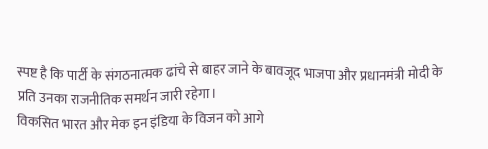स्पष्ट है कि पार्टी के संगठनात्मक ढांचे से बाहर जाने के बावजूद भाजपा और प्रधानमंत्री मोदी के प्रति उनका राजनीतिक समर्थन जारी रहेगा।
विकसित भारत और मेक इन इंडिया के विजन को आगे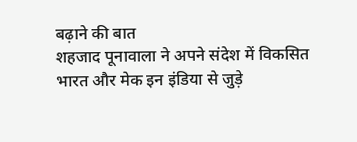बढ़ाने की बात
शहजाद पूनावाला ने अपने संदेश में विकसित भारत और मेक इन इंडिया से जुड़े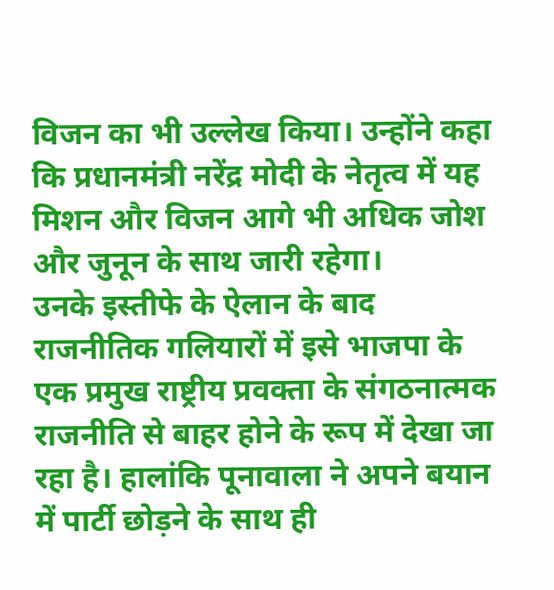विजन का भी उल्लेख किया। उन्होंने कहा कि प्रधानमंत्री नरेंद्र मोदी के नेतृत्व में यह मिशन और विजन आगे भी अधिक जोश और जुनून के साथ जारी रहेगा।
उनके इस्तीफे के ऐलान के बाद राजनीतिक गलियारों में इसे भाजपा के एक प्रमुख राष्ट्रीय प्रवक्ता के संगठनात्मक राजनीति से बाहर होने के रूप में देखा जा रहा है। हालांकि पूनावाला ने अपने बयान में पार्टी छोड़ने के साथ ही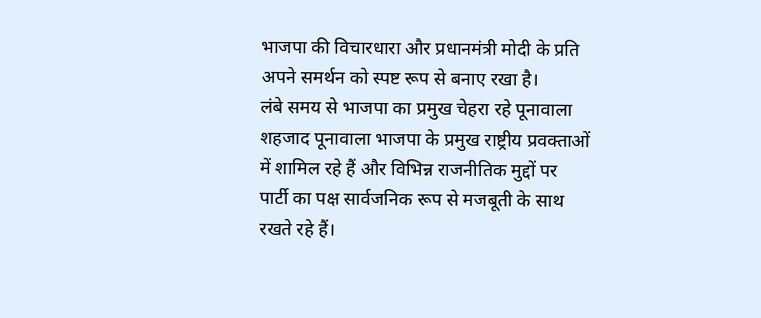भाजपा की विचारधारा और प्रधानमंत्री मोदी के प्रति अपने समर्थन को स्पष्ट रूप से बनाए रखा है।
लंबे समय से भाजपा का प्रमुख चेहरा रहे पूनावाला
शहजाद पूनावाला भाजपा के प्रमुख राष्ट्रीय प्रवक्ताओं में शामिल रहे हैं और विभिन्न राजनीतिक मुद्दों पर पार्टी का पक्ष सार्वजनिक रूप से मजबूती के साथ रखते रहे हैं।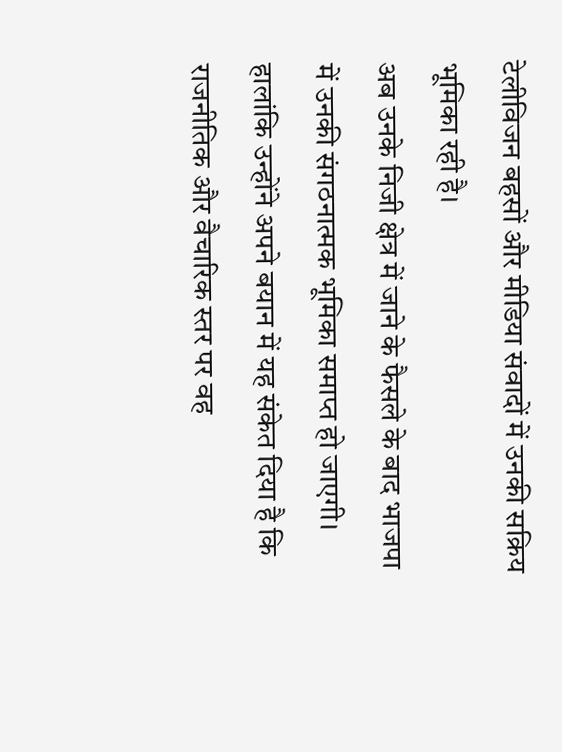टेलीविजन बहसों और मीडिया संवादों में उनकी सक्रिय भूमिका रही है।
अब उनके निजी क्षेत्र में जाने के फैसले के बाद भाजपा में उनकी संगठनात्मक भूमिका समाप्त हो जाएगी। हालांकि उन्होंने अपने बयान में यह संकेत दिया है कि राजनीतिक और वैचारिक स्तर पर वह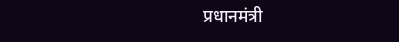प्रधानमंत्री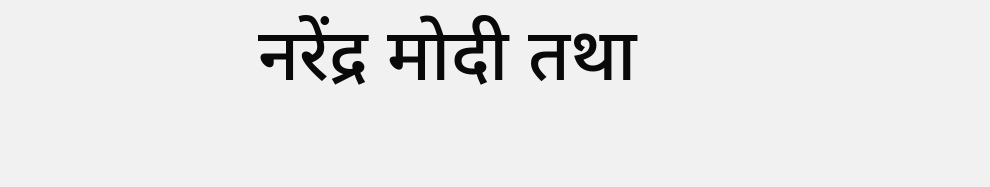नरेंद्र मोदी तथा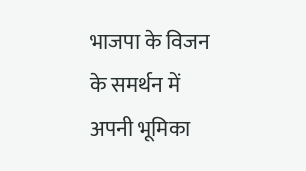भाजपा के विजन के समर्थन में अपनी भूमिका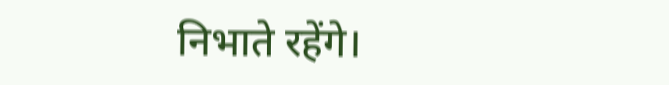निभाते रहेंगे।